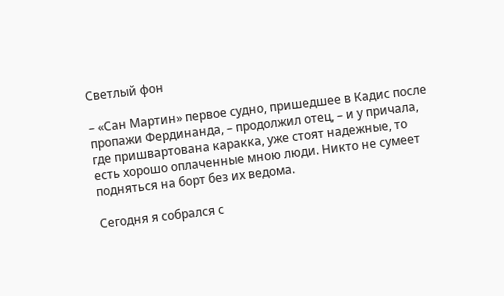Светлый фон

– «Сан Мартин» первое судно, пришедшее в Кадис после пропажи Фердинанда, – продолжил отец, – и у причала, где пришвартована каракка, уже стоят надежные, то есть хорошо оплаченные мною люди. Никто не сумеет подняться на борт без их ведома.

Сегодня я собрался с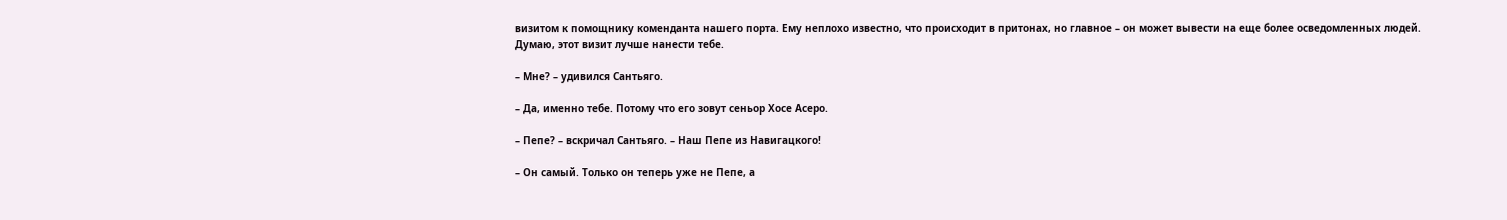визитом к помощнику коменданта нашего порта. Ему неплохо известно, что происходит в притонах, но главное – он может вывести на еще более осведомленных людей. Думаю, этот визит лучше нанести тебе.

– Мне? – удивился Сантьяго.

– Да, именно тебе. Потому что его зовут сеньор Хосе Асеро.

– Пепе? – вскричал Сантьяго. – Наш Пепе из Навигацкого!

– Он самый. Только он теперь уже не Пепе, а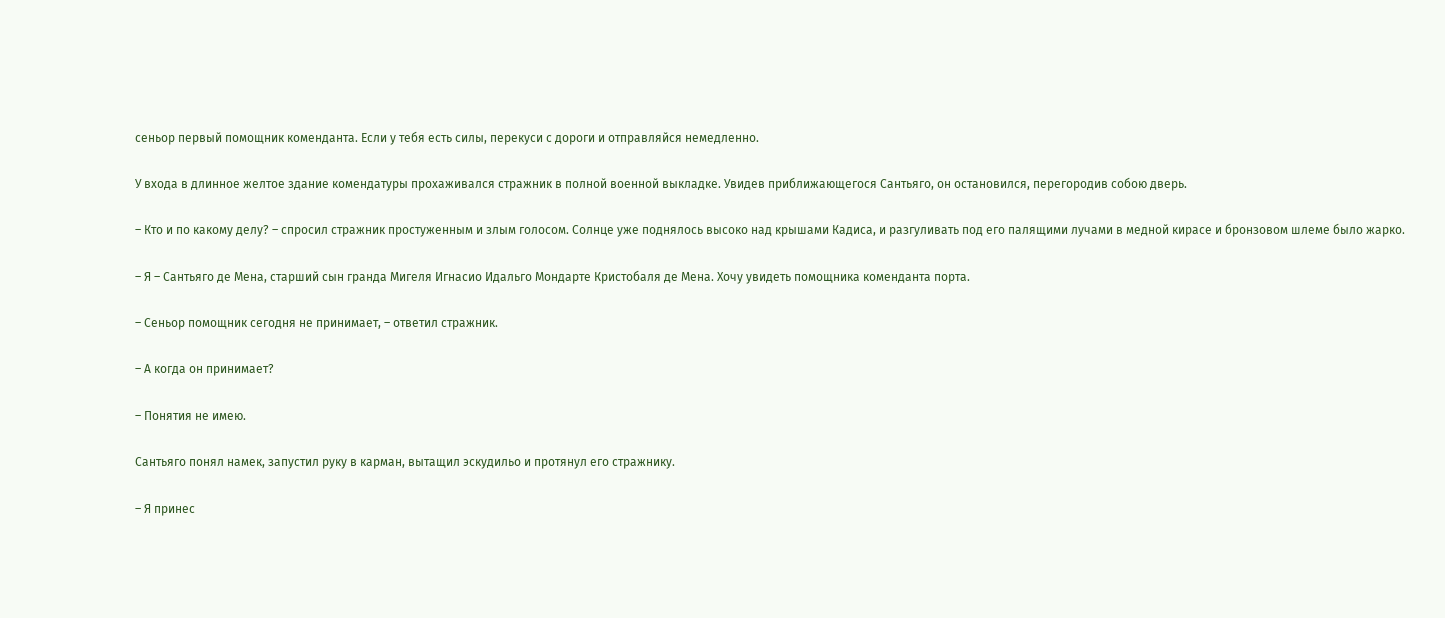сеньор первый помощник коменданта. Если у тебя есть силы, перекуси с дороги и отправляйся немедленно.

У входа в длинное желтое здание комендатуры прохаживался стражник в полной военной выкладке. Увидев приближающегося Сантьяго, он остановился, перегородив собою дверь.

– Кто и по какому делу? – спросил стражник простуженным и злым голосом. Солнце уже поднялось высоко над крышами Кадиса, и разгуливать под его палящими лучами в медной кирасе и бронзовом шлеме было жарко.

– Я – Сантьяго де Мена, старший сын гранда Мигеля Игнасио Идальго Мондарте Кристобаля де Мена. Хочу увидеть помощника коменданта порта.

– Сеньор помощник сегодня не принимает, – ответил стражник.

– А когда он принимает?

– Понятия не имею.

Сантьяго понял намек, запустил руку в карман, вытащил эскудильо и протянул его стражнику.

– Я принес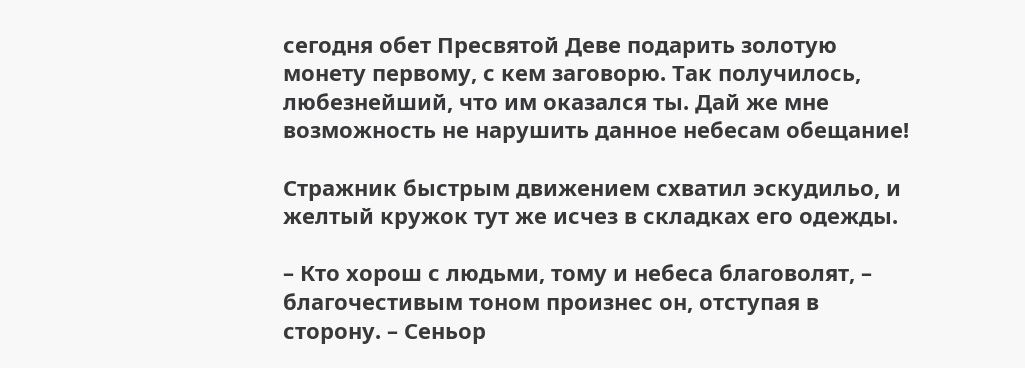сегодня обет Пресвятой Деве подарить золотую монету первому, с кем заговорю. Так получилось, любезнейший, что им оказался ты. Дай же мне возможность не нарушить данное небесам обещание!

Стражник быстрым движением схватил эскудильо, и желтый кружок тут же исчез в складках его одежды.

– Кто хорош с людьми, тому и небеса благоволят, – благочестивым тоном произнес он, отступая в сторону. – Сеньор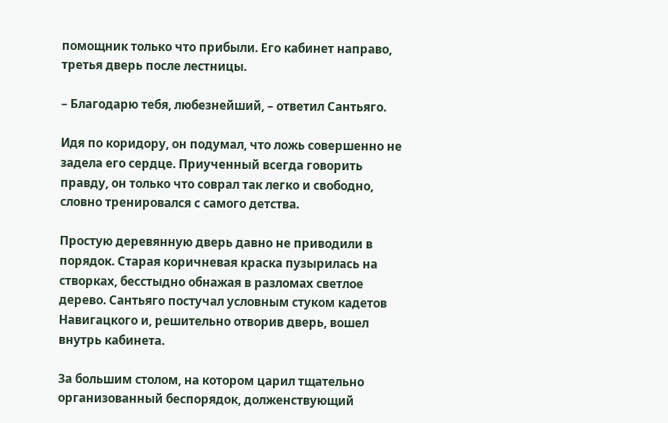помощник только что прибыли. Его кабинет направо, третья дверь после лестницы.

– Благодарю тебя, любезнейший, – ответил Сантьяго.

Идя по коридору, он подумал, что ложь совершенно не задела его сердце. Приученный всегда говорить правду, он только что соврал так легко и свободно, словно тренировался с самого детства.

Простую деревянную дверь давно не приводили в порядок. Старая коричневая краска пузырилась на створках, бесстыдно обнажая в разломах светлое дерево. Сантьяго постучал условным стуком кадетов Навигацкого и, решительно отворив дверь, вошел внутрь кабинета.

За большим столом, на котором царил тщательно организованный беспорядок, долженствующий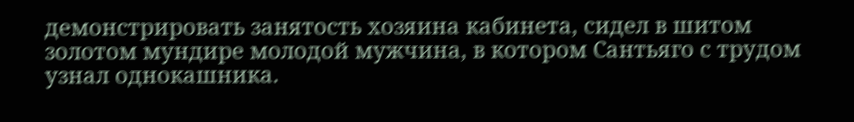демонстрировать занятость хозяина кабинета, сидел в шитом золотом мундире молодой мужчина, в котором Сантьяго с трудом узнал однокашника.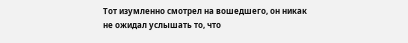Тот изумленно смотрел на вошедшего, он никак не ожидал услышать то, что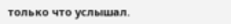только что услышал.